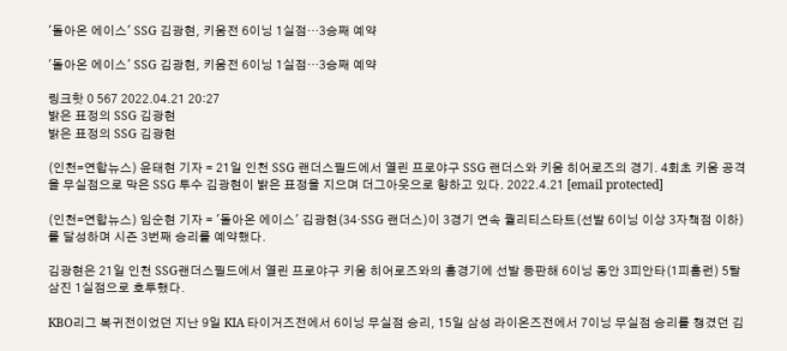'돌아온 에이스' SSG 김광현, 키움전 6이닝 1실점…3승째 예약

'돌아온 에이스' SSG 김광현, 키움전 6이닝 1실점…3승째 예약

링크핫 0 567 2022.04.21 20:27
밝은 표정의 SSG 김광현
밝은 표정의 SSG 김광현

(인천=연합뉴스) 윤태현 기자 = 21일 인천 SSG 랜더스필드에서 열린 프로야구 SSG 랜더스와 키움 히어로즈의 경기. 4회초 키움 공격을 무실점으로 막은 SSG 투수 김광현이 밝은 표정을 지으며 더그아웃으로 향하고 있다. 2022.4.21 [email protected]

(인천=연합뉴스) 임순현 기자 = '돌아온 에이스' 김광현(34·SSG 랜더스)이 3경기 연속 퀄리티스타트(선발 6이닝 이상 3자책점 이하)를 달성하며 시즌 3번째 승리를 예약했다.

김광현은 21일 인천 SSG랜더스필드에서 열린 프로야구 키움 히어로즈와의 홈경기에 선발 등판해 6이닝 동안 3피안타(1피홈런) 5탈삼진 1실점으로 호투했다.

KBO리그 복귀전이었던 지난 9일 KIA 타이거즈전에서 6이닝 무실점 승리, 15일 삼성 라이온즈전에서 7이닝 무실점 승리를 챙겼던 김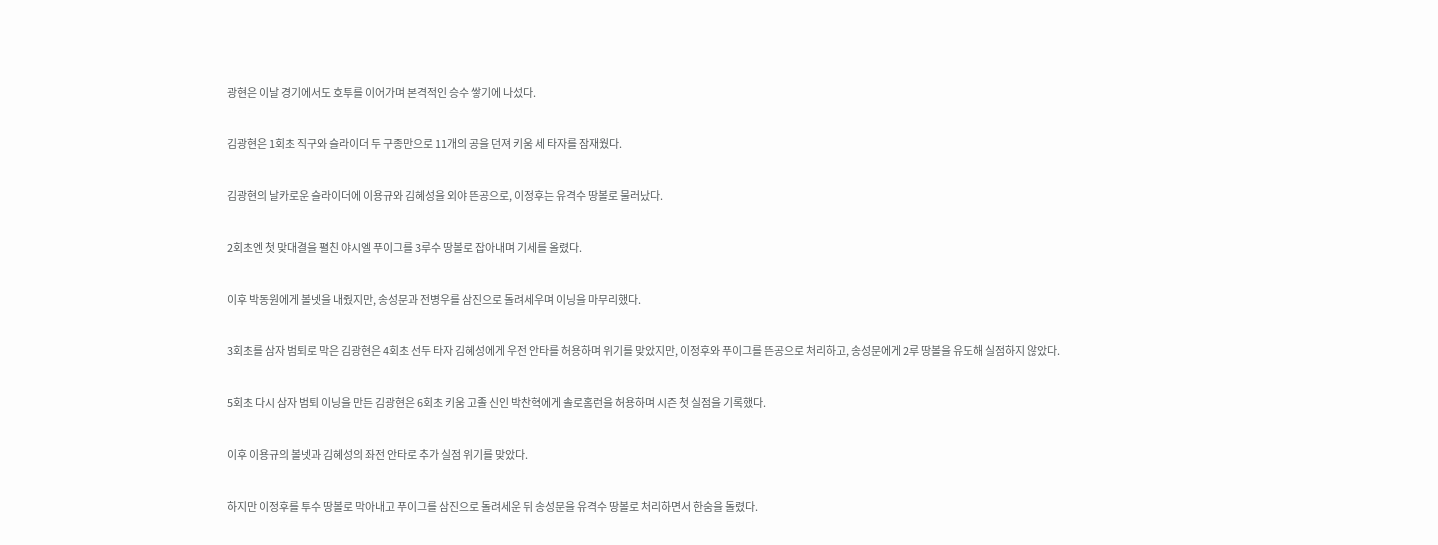광현은 이날 경기에서도 호투를 이어가며 본격적인 승수 쌓기에 나섰다.

김광현은 1회초 직구와 슬라이더 두 구종만으로 11개의 공을 던져 키움 세 타자를 잠재웠다.

김광현의 날카로운 슬라이더에 이용규와 김혜성을 외야 뜬공으로, 이정후는 유격수 땅볼로 물러났다.

2회초엔 첫 맞대결을 펼친 야시엘 푸이그를 3루수 땅볼로 잡아내며 기세를 올렸다.

이후 박동원에게 볼넷을 내줬지만, 송성문과 전병우를 삼진으로 돌려세우며 이닝을 마무리했다.

3회초를 삼자 범퇴로 막은 김광현은 4회초 선두 타자 김혜성에게 우전 안타를 허용하며 위기를 맞았지만, 이정후와 푸이그를 뜬공으로 처리하고, 송성문에게 2루 땅볼을 유도해 실점하지 않았다.

5회초 다시 삼자 범퇴 이닝을 만든 김광현은 6회초 키움 고졸 신인 박찬혁에게 솔로홈런을 허용하며 시즌 첫 실점을 기록했다.

이후 이용규의 볼넷과 김혜성의 좌전 안타로 추가 실점 위기를 맞았다.

하지만 이정후를 투수 땅볼로 막아내고 푸이그를 삼진으로 돌려세운 뒤 송성문을 유격수 땅볼로 처리하면서 한숨을 돌렸다.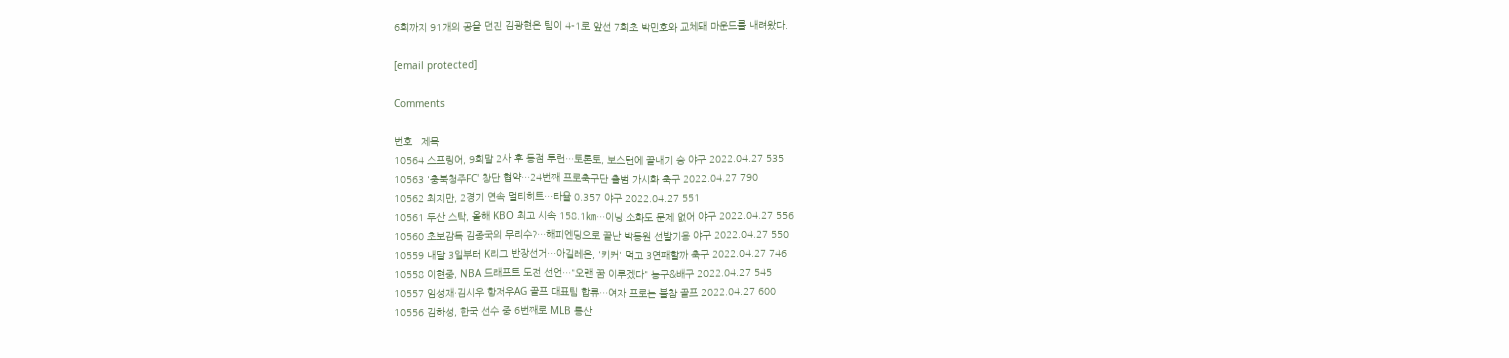6회까지 91개의 공을 던진 김광현은 팀이 4-1로 앞선 7회초 박민호와 교체돼 마운드를 내려왔다.

[email protected]

Comments

번호   제목
10564 스프링어, 9회말 2사 후 동점 투런…토론토, 보스턴에 끝내기 승 야구 2022.04.27 535
10563 '충북청주FC' 창단 협약…24번째 프로축구단 출범 가시화 축구 2022.04.27 790
10562 최지만, 2경기 연속 멀티히트…타율 0.357 야구 2022.04.27 551
10561 두산 스탁, 올해 KBO 최고 시속 158.1㎞…이닝 소화도 문제 없어 야구 2022.04.27 556
10560 초보감독 김종국의 무리수?…해피엔딩으로 끝난 박동원 선발기용 야구 2022.04.27 550
10559 내달 3일부터 K리그 반장선거…아길레온, '키커' 먹고 3연패할까 축구 2022.04.27 746
10558 이현중, NBA 드래프트 도전 선언…"오랜 꿈 이루겠다" 농구&배구 2022.04.27 545
10557 임성재·김시우 항저우AG 골프 대표팀 합류…여자 프로는 불참 골프 2022.04.27 600
10556 김하성, 한국 선수 중 6번째로 MLB 통산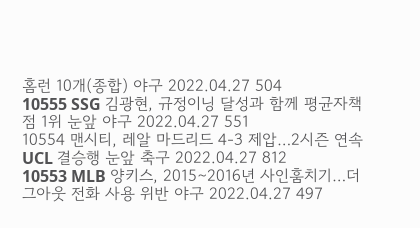홈런 10개(종합) 야구 2022.04.27 504
10555 SSG 김광현, 규정이닝 달성과 함께 평균자책점 1위 눈앞 야구 2022.04.27 551
10554 맨시티, 레알 마드리드 4-3 제압…2시즌 연속 UCL 결승행 눈앞 축구 2022.04.27 812
10553 MLB 양키스, 2015∼2016년 사인훔치기…더그아웃 전화 사용 위반 야구 2022.04.27 497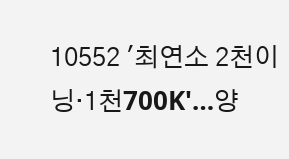10552 '최연소 2천이닝·1천700K'…양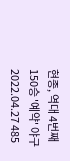현종, 역대 4번째 150승 '예약' 야구 2022.04.27 485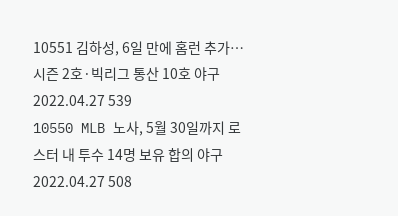10551 김하성, 6일 만에 홈런 추가…시즌 2호·빅리그 통산 10호 야구 2022.04.27 539
10550 MLB 노사, 5월 30일까지 로스터 내 투수 14명 보유 합의 야구 2022.04.27 508